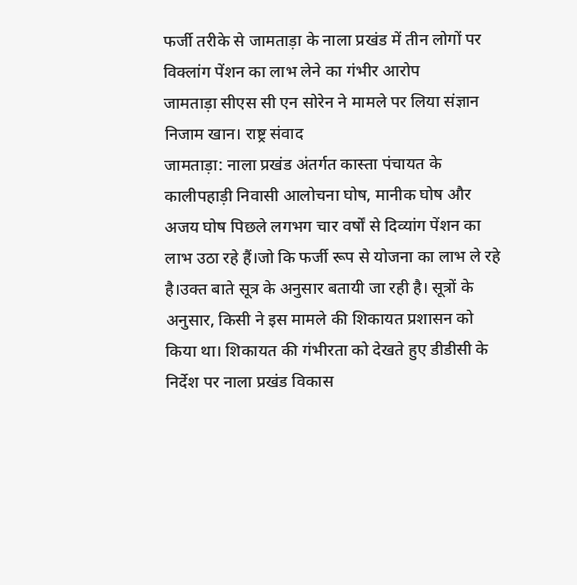फर्जी तरीके से जामताड़ा के नाला प्रखंड में तीन लोगों पर विक्लांग पेंशन का लाभ लेने का गंभीर आरोप
जामताड़ा सीएस सी एन सोरेन ने मामले पर लिया संज्ञान
निजाम खान। राष्ट्र संवाद
जामताड़ा: नाला प्रखंड अंतर्गत कास्ता पंचायत के कालीपहाड़ी निवासी आलोचना घोष, मानीक घोष और अजय घोष पिछले लगभग चार वर्षों से दिव्यांग पेंशन का लाभ उठा रहे हैं।जो कि फर्जी रूप से योजना का लाभ ले रहे है।उक्त बाते सूत्र के अनुसार बतायी जा रही है। सूत्रों के अनुसार, किसी ने इस मामले की शिकायत प्रशासन को किया था। शिकायत की गंभीरता को देखते हुए डीडीसी के निर्देश पर नाला प्रखंड विकास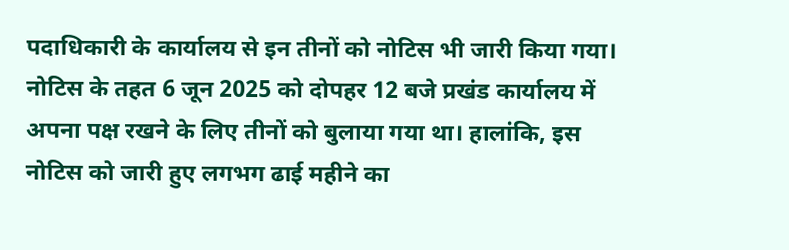पदाधिकारी के कार्यालय से इन तीनों को नोटिस भी जारी किया गया।
नोटिस के तहत 6 जून 2025 को दोपहर 12 बजे प्रखंड कार्यालय में अपना पक्ष रखने के लिए तीनों को बुलाया गया था। हालांकि, इस नोटिस को जारी हुए लगभग ढाई महीने का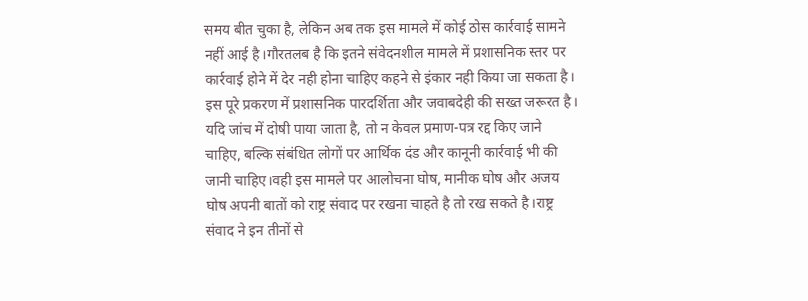समय बीत चुका है, लेकिन अब तक इस मामले में कोई ठोस कार्रवाई सामने नहीं आई है।गौरतलब है कि इतने संवेदनशील मामले में प्रशासनिक स्तर पर कार्रवाई होने में देर नही होना चाहिए कहने से इंकार नही किया जा सकता है।
इस पूरे प्रकरण में प्रशासनिक पारदर्शिता और जवाबदेही की सख्त जरूरत है। यदि जांच में दोषी पाया जाता है, तो न केवल प्रमाण-पत्र रद्द किए जाने चाहिए, बल्कि संबंधित लोगों पर आर्थिक दंड और कानूनी कार्रवाई भी की जानी चाहिए।वही इस मामले पर आलोचना घोष, मानीक घोष और अजय घोष अपनी बातों को राष्ट्र संवाद पर रखना चाहते है तो रख सकते है।राष्ट्र संवाद ने इन तीनों से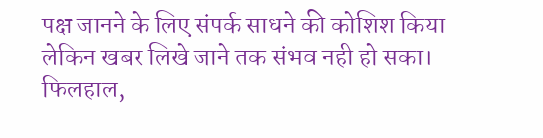पक्ष जानने के लिए संपर्क साधने की कोशिश किया लेकिन खबर लिखे जाने तक संभव नही हो सका।
फिलहाल,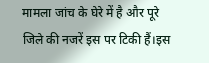मामला जांच के घेरे में है और पूरे जिले की नजरें इस पर टिकी हैं।इस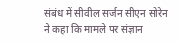संबंध में सीवील सर्जन सीएन सोरेन ने कहा कि मामले पर संज्ञान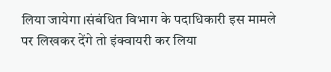लिया जायेगा।संबंधित विभाग के पदाधिकारी इस मामले पर लिखकर देंगे तो इंक्वायरी कर लिया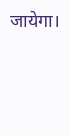जायेगा।